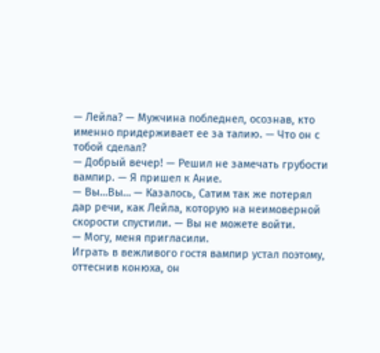— Лейла? — Мужчина побледнел, осознав, кто именно придерживает ее за талию. — Что он с тобой сделал?
— Добрый вечер! — Решил не замечать грубости вампир. — Я пришел к Ание.
— Вы…Вы… — Казалось, Сатим так же потерял дар речи, как Лейла, которую на неимоверной скорости спустили. — Вы не можете войти.
— Могу, меня пригласили.
Играть в вежливого гостя вампир устал поэтому, оттеснив конюха, он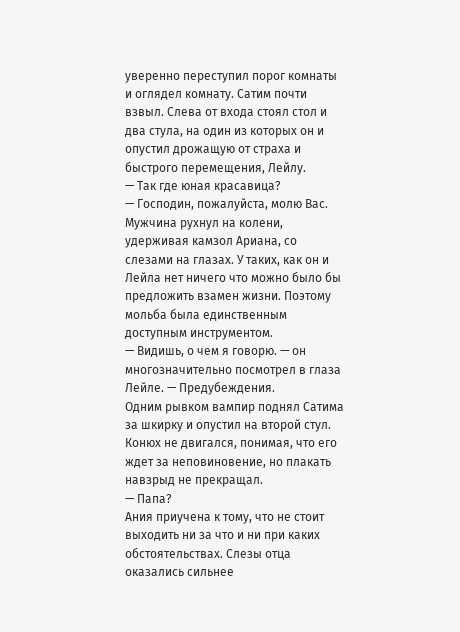уверенно переступил порог комнаты и оглядел комнату. Сатим почти взвыл. Слева от входа стоял стол и два стула, на один из которых он и опустил дрожащую от страха и быстрого перемещения, Лейлу.
— Так где юная красавица?
— Господин, пожалуйста, молю Вас.
Мужчина рухнул на колени, удерживая камзол Ариана, со слезами на глазах. У таких, как он и Лейла нет ничего что можно было бы предложить взамен жизни. Поэтому мольба была единственным доступным инструментом.
— Видишь, о чем я говорю. — он многозначительно посмотрел в глаза Лейле. — Предубеждения.
Одним рывком вампир поднял Сатима за шкирку и опустил на второй стул. Конюх не двигался, понимая, что его ждет за неповиновение, но плакать навзрыд не прекращал.
— Папа?
Ания приучена к тому, что не стоит выходить ни за что и ни при каких обстоятельствах. Слезы отца оказались сильнее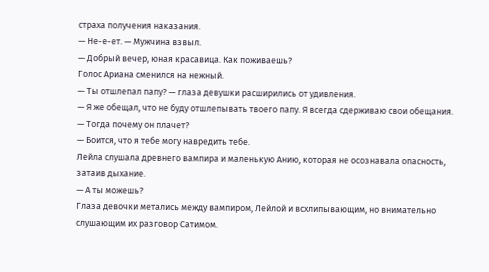страха получения наказания.
— Не-е-ет. — Мужчина взвыл.
— Добрый вечер, юная красавица. Как поживаешь?
Голос Ариана сменился на нежный.
— Ты отшлепал папу? — глаза девушки расширились от удивления.
— Я же обещал, что не буду отшлепывать твоего папу. Я всегда сдерживаю свои обещания.
— Тогда почему он плачет?
— Боится, что я тебе могу навредить тебе.
Лейла слушала древнего вампира и маленькую Анию, которая не осознавала опасность, затаив дыхание.
— А ты можешь?
Глаза девочки метались между вампиром, Лейлой и всхлипывающим, но внимательно слушающим их разговор Сатимом.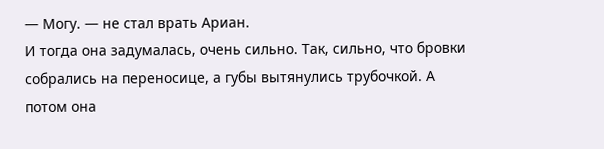— Могу. — не стал врать Ариан.
И тогда она задумалась, очень сильно. Так, сильно, что бровки собрались на переносице, а губы вытянулись трубочкой. А потом она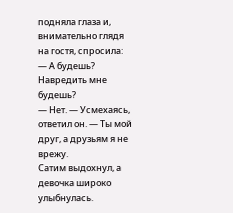подняла глаза и, внимательно глядя на гостя, спросила:
— А будешь? Навредить мне будешь?
— Нет. — Усмехаясь, ответил он. — Ты мой друг, а друзьям я не врежу.
Сатим выдохнул, а девочка широко улыбнулась.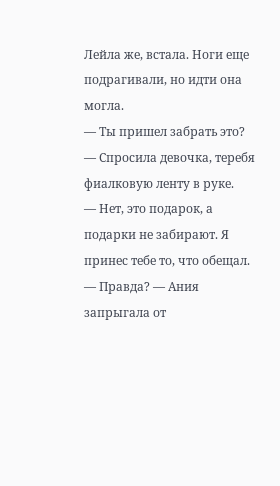Лейла же, встала. Ноги еще подрагивали, но идти она могла.
— Ты пришел забрать это? — Спросила девочка, теребя фиалковую ленту в руке.
— Нет, это подарок, а подарки не забирают. Я принес тебе то, что обещал.
— Правда? — Ания запрыгала от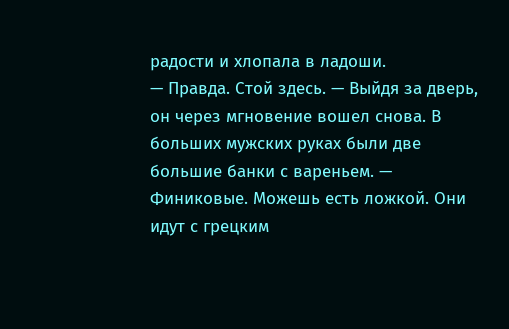радости и хлопала в ладоши.
— Правда. Стой здесь. — Выйдя за дверь, он через мгновение вошел снова. В больших мужских руках были две большие банки с вареньем. — Финиковые. Можешь есть ложкой. Они идут с грецким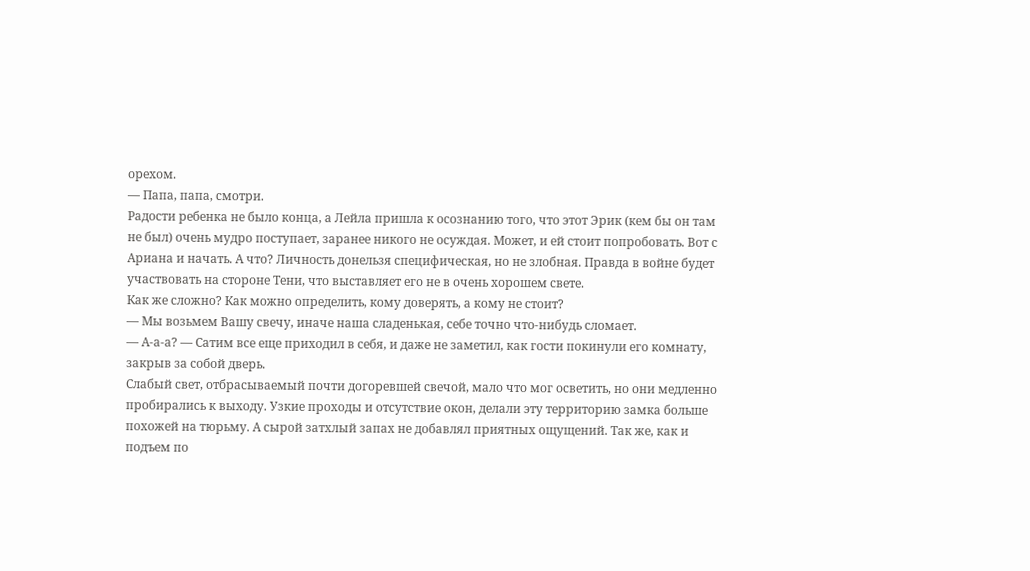орехом.
— Папа, папа, смотри.
Радости ребенка не было конца, а Лейла пришла к осознанию того, что этот Эрик (кем бы он там не был) очень мудро поступает, заранее никого не осуждая. Может, и ей стоит попробовать. Вот с Ариана и начать. А что? Личность донельзя специфическая, но не злобная. Правда в войне будет участвовать на стороне Тени, что выставляет его не в очень хорошем свете.
Как же сложно? Как можно определить, кому доверять, а кому не стоит?
— Мы возьмем Вашу свечу, иначе наша сладенькая, себе точно что-нибудь сломает.
— А-а-а? — Сатим все еще приходил в себя, и даже не заметил, как гости покинули его комнату, закрыв за собой дверь.
Слабый свет, отбрасываемый почти догоревшей свечой, мало что мог осветить, но они медленно пробирались к выходу. Узкие проходы и отсутствие окон, делали эту территорию замка больше похожей на тюрьму. А сырой затхлый запах не добавлял приятных ощущений. Так же, как и подъем по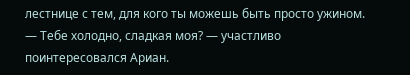лестнице с тем, для кого ты можешь быть просто ужином.
— Тебе холодно, сладкая моя? — участливо поинтересовался Ариан.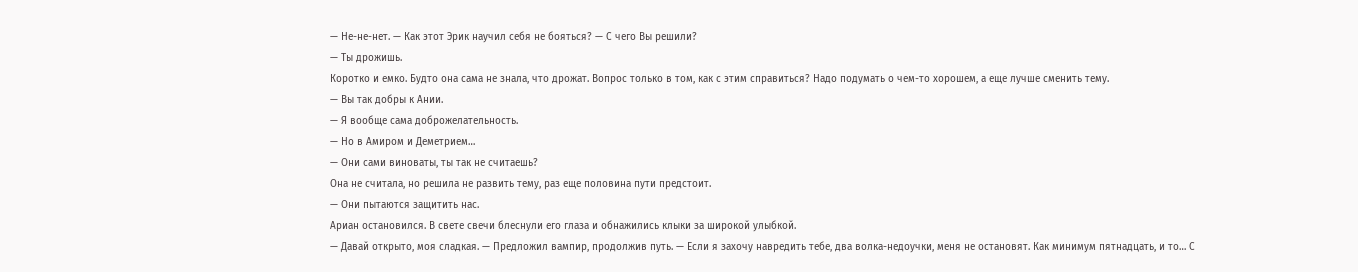— Не-не-нет. — Как этот Эрик научил себя не бояться? — С чего Вы решили?
— Ты дрожишь.
Коротко и емко. Будто она сама не знала, что дрожат. Вопрос только в том, как с этим справиться? Надо подумать о чем-то хорошем, а еще лучше сменить тему.
— Вы так добры к Ании.
— Я вообще сама доброжелательность.
— Но в Амиром и Деметрием…
— Они сами виноваты, ты так не считаешь?
Она не считала, но решила не развить тему, раз еще половина пути предстоит.
— Они пытаются защитить нас.
Ариан остановился. В свете свечи блеснули его глаза и обнажились клыки за широкой улыбкой.
— Давай открыто, моя сладкая. — Предложил вампир, продолжив путь. — Если я захочу навредить тебе, два волка-недоучки, меня не остановят. Как минимум пятнадцать, и то… С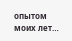опытом моих лет…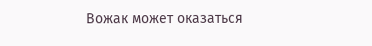Вожак может оказаться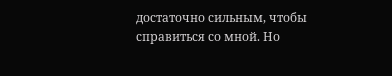достаточно сильным, чтобы справиться со мной. Но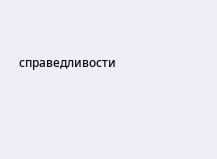справедливости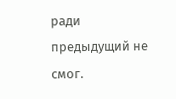ради предыдущий не смог.